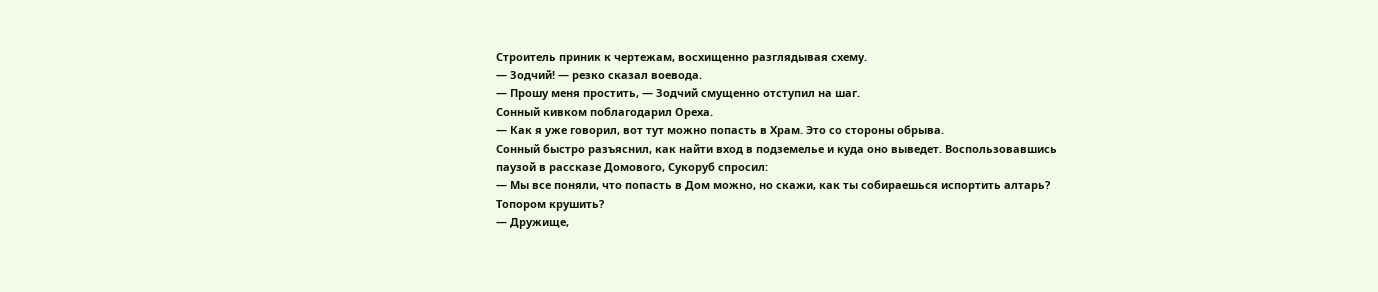Строитель приник к чертежам, восхищенно разглядывая схему.
— Зодчий! — резко сказал воевода.
— Прошу меня простить, — Зодчий смущенно отступил на шаг.
Сонный кивком поблагодарил Ореха.
— Как я уже говорил, вот тут можно попасть в Храм. Это со стороны обрыва.
Сонный быстро разъяснил, как найти вход в подземелье и куда оно выведет. Воспользовавшись паузой в рассказе Домового, Сукоруб спросил:
— Мы все поняли, что попасть в Дом можно, но скажи, как ты собираешься испортить алтарь? Топором крушить?
— Дружище,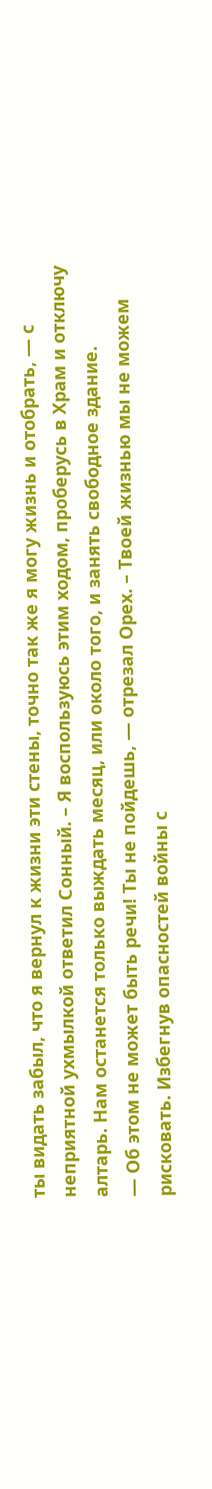ты видать забыл, что я вернул к жизни эти стены, точно так же я могу жизнь и отобрать, — с неприятной ухмылкой ответил Сонный. – Я воспользуюсь этим ходом, проберусь в Храм и отключу алтарь. Нам останется только выждать месяц, или около того, и занять свободное здание.
— Об этом не может быть речи! Ты не пойдешь, — отрезал Орех. – Твоей жизнью мы не можем рисковать. Избегнув опасностей войны с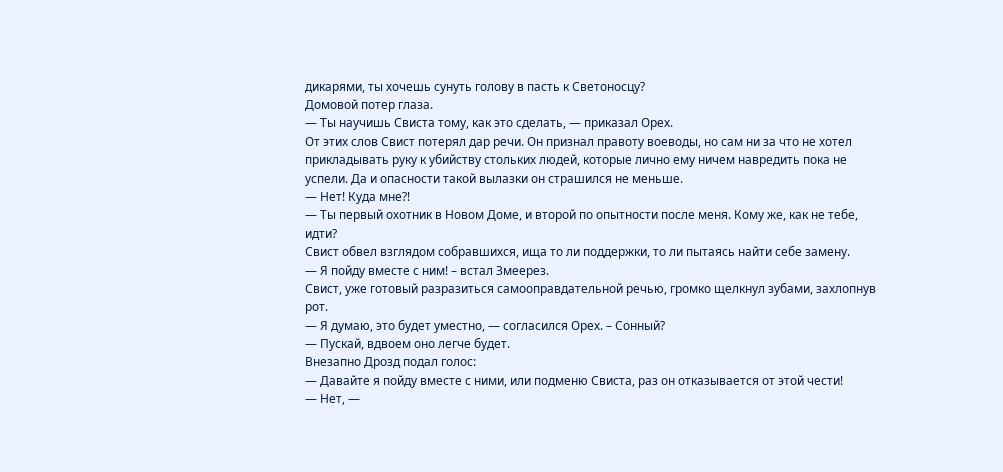дикарями, ты хочешь сунуть голову в пасть к Светоносцу?
Домовой потер глаза.
— Ты научишь Свиста тому, как это сделать, — приказал Орех.
От этих слов Свист потерял дар речи. Он признал правоту воеводы, но сам ни за что не хотел прикладывать руку к убийству стольких людей, которые лично ему ничем навредить пока не успели. Да и опасности такой вылазки он страшился не меньше.
— Нет! Куда мне?!
— Ты первый охотник в Новом Доме, и второй по опытности после меня. Кому же, как не тебе, идти?
Свист обвел взглядом собравшихся, ища то ли поддержки, то ли пытаясь найти себе замену.
— Я пойду вместе с ним! – встал Змеерез.
Свист, уже готовый разразиться самооправдательной речью, громко щелкнул зубами, захлопнув рот.
— Я думаю, это будет уместно, — согласился Орех. – Сонный?
— Пускай, вдвоем оно легче будет.
Внезапно Дрозд подал голос:
— Давайте я пойду вместе с ними, или подменю Свиста, раз он отказывается от этой чести!
— Нет, —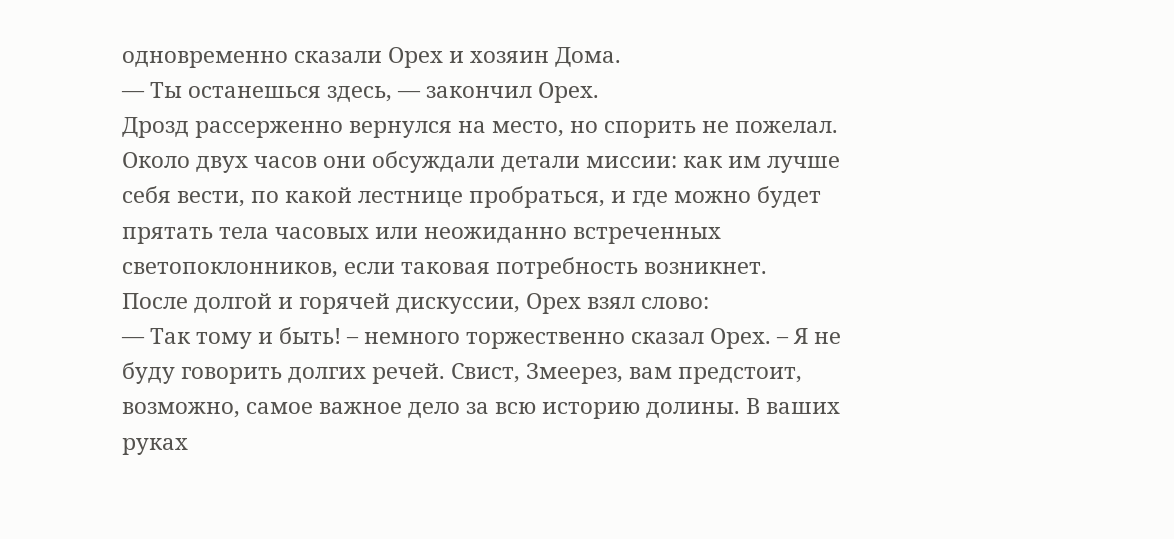одновременно сказали Орех и хозяин Дома.
— Ты останешься здесь, — закончил Орех.
Дрозд рассерженно вернулся на место, но спорить не пожелал.
Около двух часов они обсуждали детали миссии: как им лучше себя вести, по какой лестнице пробраться, и где можно будет прятать тела часовых или неожиданно встреченных светопоклонников, если таковая потребность возникнет.
После долгой и горячей дискуссии, Орех взял слово:
— Так тому и быть! – немного торжественно сказал Орех. – Я не буду говорить долгих речей. Свист, Змеерез, вам предстоит, возможно, самое важное дело за всю историю долины. В ваших руках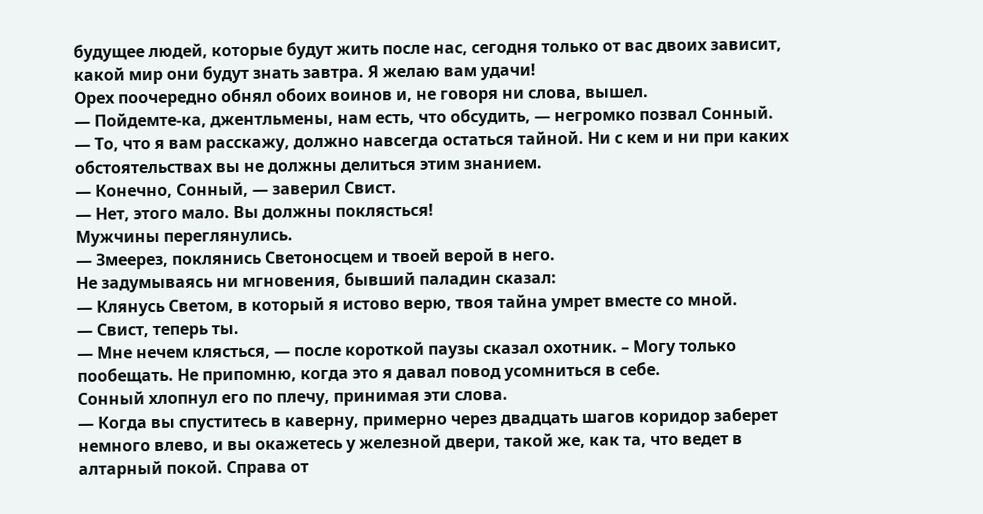будущее людей, которые будут жить после нас, сегодня только от вас двоих зависит, какой мир они будут знать завтра. Я желаю вам удачи!
Орех поочередно обнял обоих воинов и, не говоря ни слова, вышел.
— Пойдемте‑ка, джентльмены, нам есть, что обсудить, — негромко позвал Сонный.
— То, что я вам расскажу, должно навсегда остаться тайной. Ни с кем и ни при каких обстоятельствах вы не должны делиться этим знанием.
— Конечно, Сонный, — заверил Свист.
— Нет, этого мало. Вы должны поклясться!
Мужчины переглянулись.
— Змеерез, поклянись Светоносцем и твоей верой в него.
Не задумываясь ни мгновения, бывший паладин сказал:
— Клянусь Светом, в который я истово верю, твоя тайна умрет вместе со мной.
— Свист, теперь ты.
— Мне нечем клясться, — после короткой паузы сказал охотник. – Могу только пообещать. Не припомню, когда это я давал повод усомниться в себе.
Сонный хлопнул его по плечу, принимая эти слова.
— Когда вы спуститесь в каверну, примерно через двадцать шагов коридор заберет немного влево, и вы окажетесь у железной двери, такой же, как та, что ведет в алтарный покой. Справа от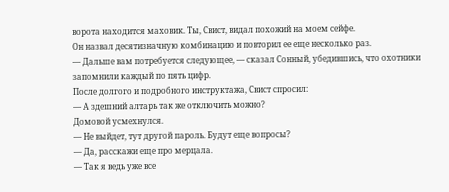ворота находится маховик. Ты, Свист, видал похожий на моем сейфе.
Он назвал десятизначную комбинацию и повторил ее еще несколько раз.
— Дальше вам потребуется следующее, — сказал Сонный, убедившись, что охотники запомнили каждый по пять цифр.
После долгого и подробного инструктажа, Свист спросил:
— А здешний алтарь так же отключить можно?
Домовой усмехнулся.
— Не выйдет, тут другой пароль. Будут еще вопросы?
— Да, расскажи еще про мерцала.
— Так я ведь уже все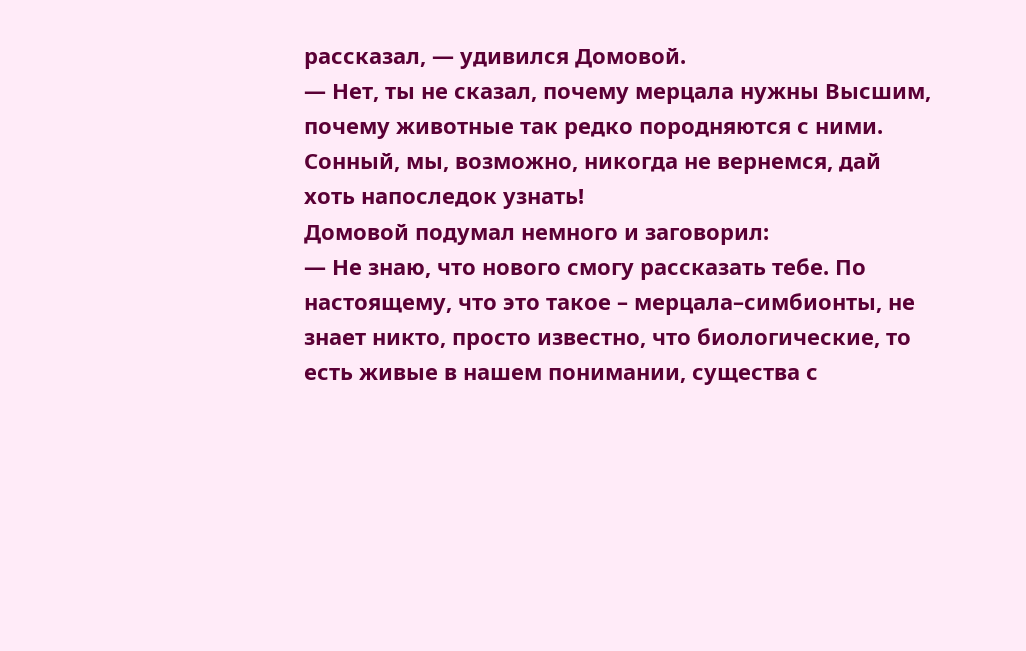рассказал, — удивился Домовой.
— Нет, ты не сказал, почему мерцала нужны Высшим, почему животные так редко породняются с ними. Сонный, мы, возможно, никогда не вернемся, дай хоть напоследок узнать!
Домовой подумал немного и заговорил:
— Не знаю, что нового смогу рассказать тебе. По настоящему, что это такое – мерцала–симбионты, не знает никто, просто известно, что биологические, то есть живые в нашем понимании, существа с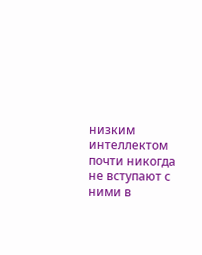низким интеллектом почти никогда не вступают с ними в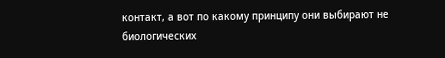контакт, а вот по какому принципу они выбирают не биологических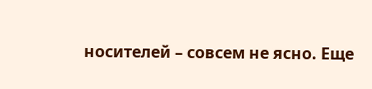носителей – совсем не ясно. Еще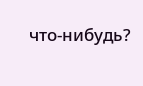что‑нибудь?